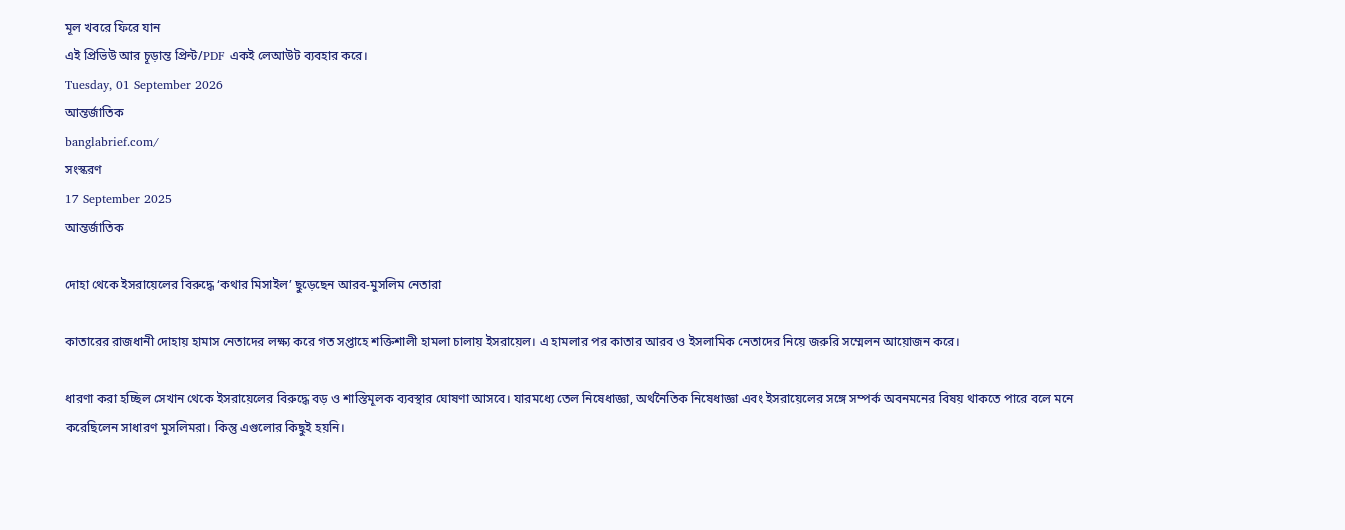মূল খবরে ফিরে যান
এই প্রিভিউ আর চূড়ান্ত প্রিন্ট/PDF একই লেআউট ব্যবহার করে।
Tuesday, 01 September 2026
আন্তর্জাতিক
banglabrief.com/
সংস্করণ
17 September 2025
আন্তর্জাতিক

দোহা থেকে ইসরায়েলের বিরুদ্ধে ‘কথার মিসাইল’ ছুড়েছেন আরব-মুসলিম নেতারা

কাতারের রাজধানী দোহায় হামাস নেতাদের লক্ষ্য করে গত সপ্তাহে শক্তিশালী হামলা চালায় ইসরায়েল। এ হামলার পর কাতার আরব ও ইসলামিক নেতাদের নিয়ে জরুরি সম্মেলন আয়োজন করে।

ধারণা করা হচ্ছিল সেখান থেকে ইসরায়েলের বিরুদ্ধে বড় ও শাস্তিমূলক ব্যবস্থার ঘোষণা আসবে। যারমধ্যে তেল নিষেধাজ্ঞা, অর্থনৈতিক নিষেধাজ্ঞা এবং ইসরায়েলের সঙ্গে সম্পর্ক অবনমনের বিষয় থাকতে পারে বলে মনে করেছিলেন সাধারণ মুসলিমরা। কিন্তু এগুলোর কিছুই হয়নি।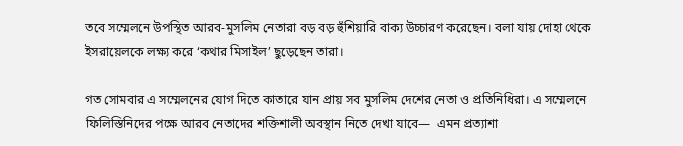তবে সম্মেলনে উপস্থিত আরব-মুসলিম নেতারা বড় বড় হুঁশিয়ারি বাক্য উচ্চারণ করেছেন। বলা যায় দোহা থেকে ইসরায়েলকে লক্ষ্য করে ‘কথার মিসাইল’ ছুড়েছেন তারা।

গত সোমবার এ সম্মেলনের যোগ দিতে কাতারে যান প্রায় সব মুসলিম দেশের নেতা ও প্রতিনিধিরা। এ সম্মেলনে ফিলিস্তিনিদের পক্ষে আরব নেতাদের শক্তিশালী অবস্থান নিতে দেখা যাবে—  এমন প্রত্যাশা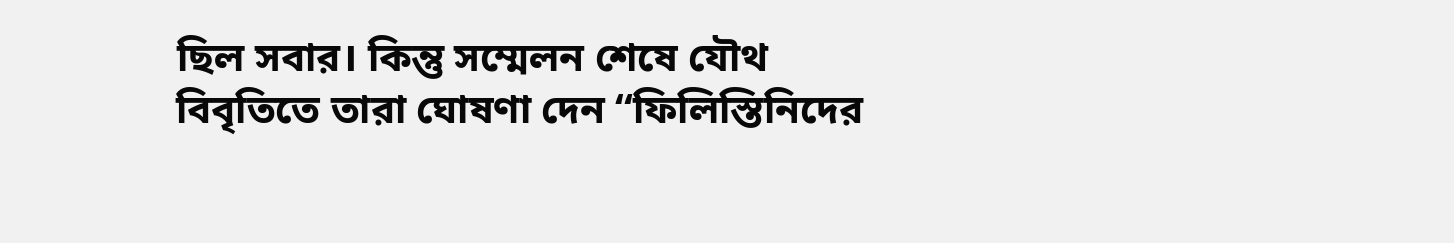ছিল সবার। কিন্তু সম্মেলন শেষে যৌথ বিবৃতিতে তারা ঘোষণা দেন “ফিলিস্তিনিদের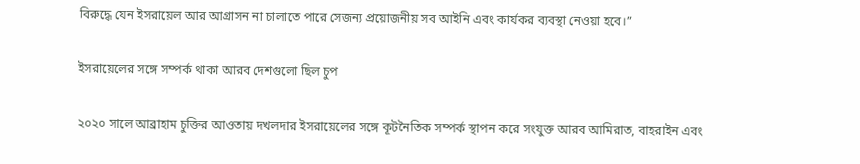বিরুদ্ধে যেন ইসরায়েল আর আগ্রাসন না চালাতে পারে সেজন্য প্রয়োজনীয় সব আইনি এবং কার্যকর ব্যবস্থা নেওয়া হবে।”

ইসরায়েলের সঙ্গে সম্পর্ক থাকা আরব দেশগুলো ছিল চুপ

২০২০ সালে আব্রাহাম চুক্তির আওতায় দখলদার ইসরায়েলের সঙ্গে কূটনৈতিক সম্পর্ক স্থাপন করে সংযুক্ত আরব আমিরাত, বাহরাইন এবং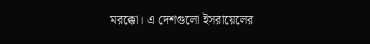মরক্কো। এ দেশগুলো ইসরায়েলের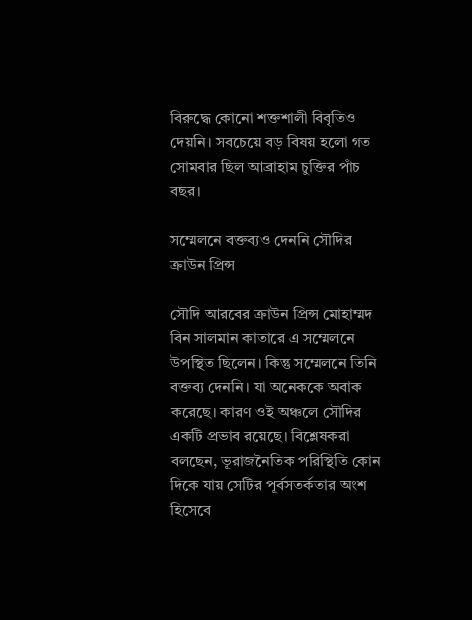বিরুদ্ধে কোনো শক্তশালী বিবৃতিও দেয়নি। সবচেয়ে বড় বিষয় হলো গত সোমবার ছিল আব্রাহাম চুক্তির পাঁচ বছর।

সম্মেলনে বক্তব্যও দেননি সৌদির ক্রাউন প্রিন্স

সৌদি আরবের ক্রাউন প্রিন্স মোহাম্মদ বিন সালমান কাতারে এ সম্মেলনে উপস্থিত ছিলেন। কিন্তু সম্মেলনে তিনি বক্তব্য দেননি। যা অনেককে অবাক করেছে। কারণ ওই অঞ্চলে সৌদির একটি প্রভাব রয়েছে। বিশ্লেষকরা বলছেন, ভূরাজনৈতিক পরিস্থিতি কোন দিকে যায় সেটির পূর্বসতর্কতার অংশ হিসেবে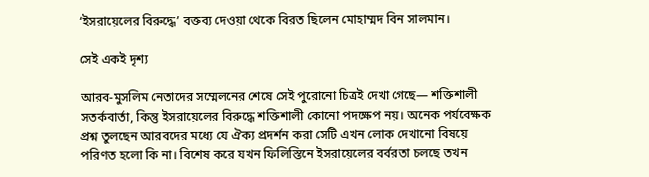‘ইসরায়েলের বিরুদ্ধে’ বক্তব্য দেওয়া থেকে বিরত ছিলেন মোহাম্মদ বিন সালমান।

সেই একই দৃশ্য

আরব-মুসলিম নেতাদের সম্মেলনের শেষে সেই পুরোনো চিত্রই দেখা গেছে— শক্তিশালী সতর্কবার্তা, কিন্তু ইসরায়েলের বিরুদ্ধে শক্তিশালী কোনো পদক্ষেপ নয়। অনেক পর্যবেক্ষক প্রশ্ন তুলছেন আরবদের মধ্যে যে ঐক্য প্রদর্শন করা সেটি এখন লোক দেখানো বিষয়ে পরিণত হলো কি না। বিশেষ করে যখন ফিলিস্তিনে ইসরায়েলের বর্বরতা চলছে তখন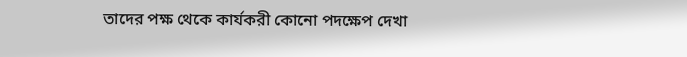তাদের পক্ষ থেকে কার্যকরী কোনো পদক্ষেপ দেখা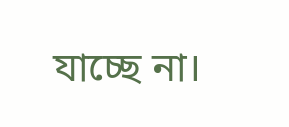যাচ্ছে না।